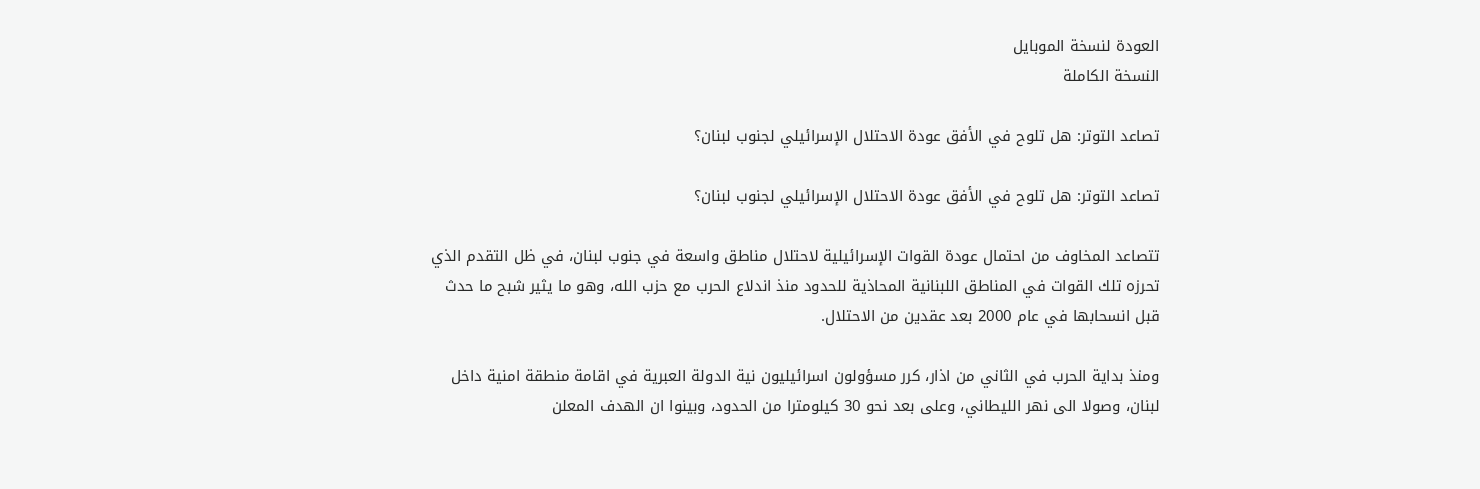العودة لنسخة الموبايل
النسخة الكاملة

تصاعد التوتر: هل تلوح في الأفق عودة الاحتلال الإسرائيلي لجنوب لبنان؟

تصاعد التوتر: هل تلوح في الأفق عودة الاحتلال الإسرائيلي لجنوب لبنان؟

تتصاعد المخاوف من احتمال عودة القوات الإسرائيلية لاحتلال مناطق واسعة في جنوب لبنان، في ظل التقدم الذي تحرزه تلك القوات في المناطق اللبنانية المحاذية للحدود منذ اندلاع الحرب مع حزب الله، وهو ما يثير شبح ما حدث قبل انسحابها في عام 2000 بعد عقدين من الاحتلال.

ومنذ بداية الحرب في الثاني من اذار، كرر مسؤولون اسرائيليون نية الدولة العبرية في اقامة منطقة امنية داخل لبنان، وصولا الى نهر الليطاني، وعلى بعد نحو 30 كيلومترا من الحدود، وبينوا ان الهدف المعلن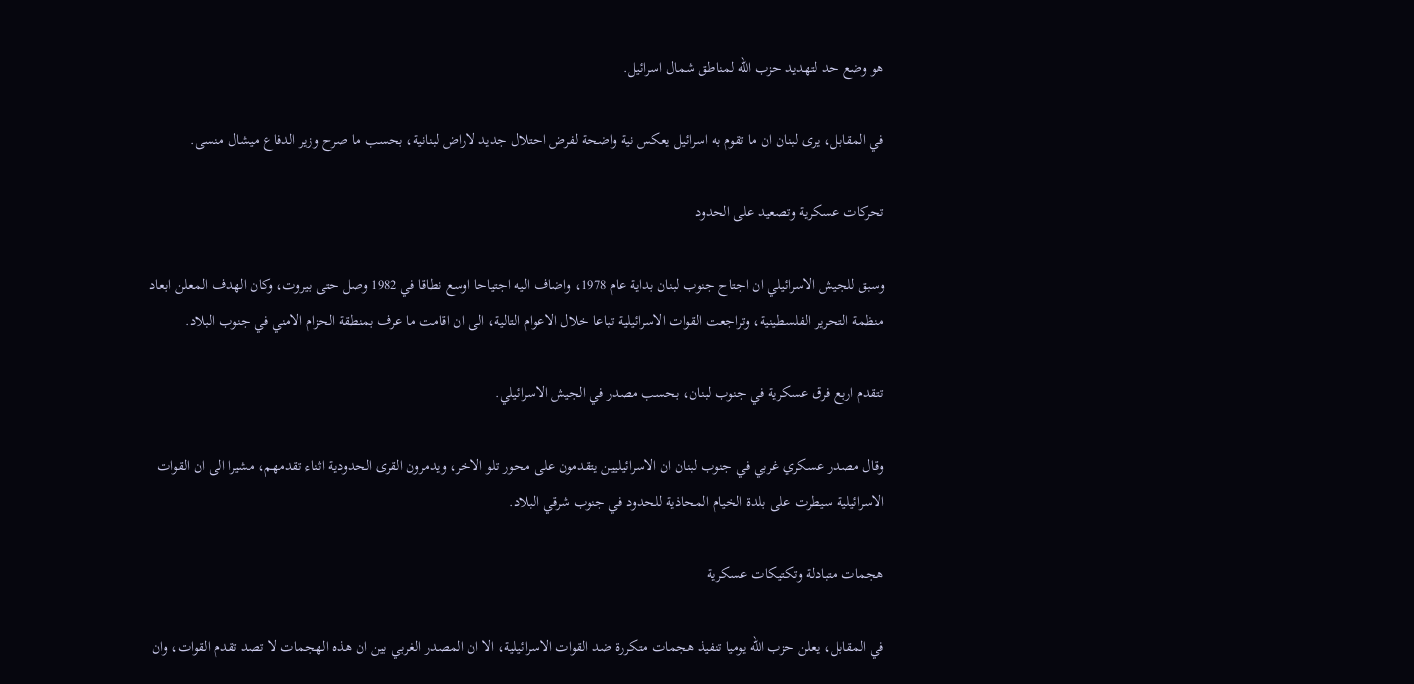هو وضع حد لتهديد حزب الله لمناطق شمال اسرائيل.

في المقابل، يرى لبنان ان ما تقوم به اسرائيل يعكس نية واضحة لفرض احتلال جديد لاراض لبنانية، بحسب ما صرح وزير الدفاع ميشال منسى.

تحركات عسكرية وتصعيد على الحدود

وسبق للجيش الاسرائيلي ان اجتاح جنوب لبنان بداية عام 1978، واضاف اليه اجتياحا اوسع نطاقا في 1982 وصل حتى بيروت، وكان الهدف المعلن ابعاد منظمة التحرير الفلسطينية، وتراجعت القوات الاسرائيلية تباعا خلال الاعوام التالية، الى ان اقامت ما عرف بمنطقة الحزام الامني في جنوب البلاد.

تتقدم اربع فرق عسكرية في جنوب لبنان، بحسب مصدر في الجيش الاسرائيلي.

وقال مصدر عسكري غربي في جنوب لبنان ان الاسرائيليين يتقدمون على محور تلو الاخر، ويدمرون القرى الحدودية اثناء تقدمهم، مشيرا الى ان القوات الاسرائيلية سيطرت على بلدة الخيام المحاذية للحدود في جنوب شرقي البلاد.

هجمات متبادلة وتكتيكات عسكرية

في المقابل، يعلن حزب الله يوميا تنفيذ هجمات متكررة ضد القوات الاسرائيلية، الا ان المصدر الغربي بين ان هذه الهجمات لا تصد تقدم القوات، وان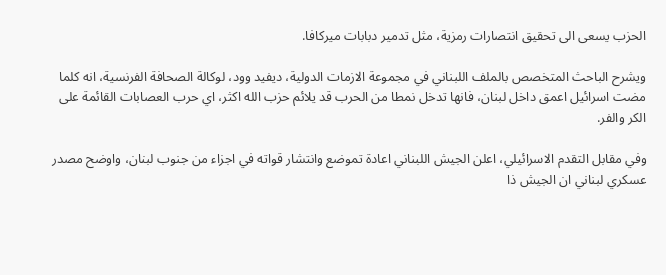الحزب يسعى الى تحقيق انتصارات رمزية، مثل تدمير دبابات ميركافا.

ويشرح الباحث المتخصص بالملف اللبناني في مجموعة الازمات الدولية، ديفيد وود، لوكالة الصحافة الفرنسية، انه كلما مضت اسرائيل اعمق داخل لبنان، فانها تدخل نمطا من الحرب قد يلائم حزب الله اكثر، اي حرب العصابات القائمة على الكر والفر.

وفي مقابل التقدم الاسرائيلي، اعلن الجيش اللبناني اعادة تموضع وانتشار قواته في اجزاء من جنوب لبنان، واوضح مصدر عسكري لبناني ان الجيش ذا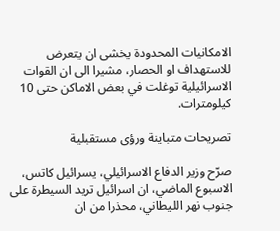الامكانيات المحدودة يخشى ان يتعرض للاستهداف او الحصار، مشيرا الى ان القوات الاسرائيلية توغلت في بعض الاماكن حتى 10 كيلومترات.

تصريحات متباينة ورؤى مستقبلية

صرّح وزير الدفاع الاسرائيلي، يسرائيل كاتس، الاسبوع الماضي، ان اسرائيل تريد السيطرة على جنوب نهر الليطاني، محذرا من ان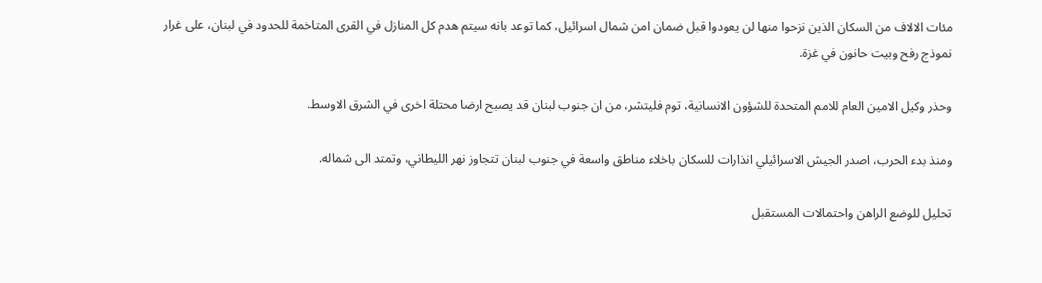مئات الالاف من السكان الذين نزحوا منها لن يعودوا قبل ضمان امن شمال اسرائيل، كما توعد بانه سيتم هدم كل المنازل في القرى المتاخمة للحدود في لبنان، على غرار نموذج رفح وبيت حانون في غزة.

وحذر وكيل الامين العام للامم المتحدة للشؤون الانسانية، توم فليتشر، من ان جنوب لبنان قد يصبح ارضا محتلة اخرى في الشرق الاوسط.

ومنذ بدء الحرب، اصدر الجيش الاسرائيلي انذارات للسكان باخلاء مناطق واسعة في جنوب لبنان تتجاوز نهر الليطاني، وتمتد الى شماله.

تحليل للوضع الراهن واحتمالات المستقبل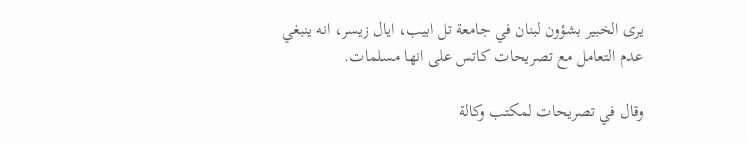يرى الخبير بشؤون لبنان في جامعة تل ابيب، ايال زيسر، انه ينبغي عدم التعامل مع تصريحات كاتس على انها مسلمات.

وقال في تصريحات لمكتب وكالة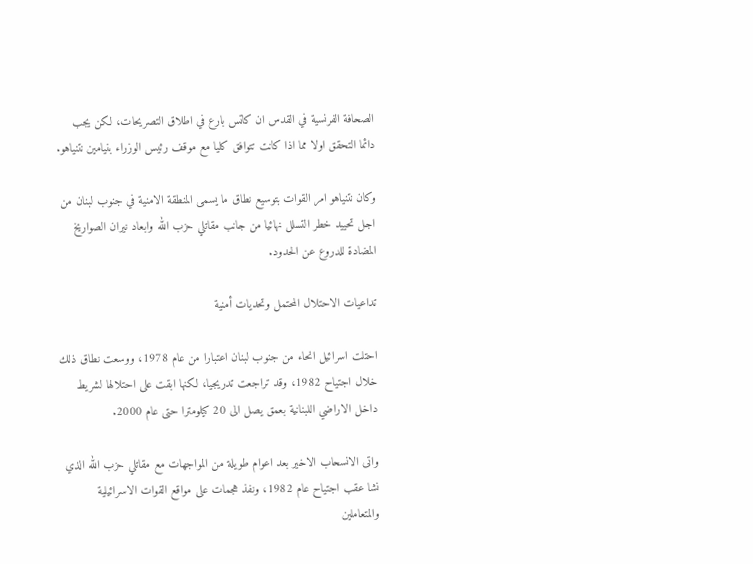الصحافة الفرنسية في القدس ان كاتس بارع في اطلاق التصريحات، لكن يجب دائما التحقق اولا مما اذا كانت تتوافق كليا مع موقف رئيس الوزراء بنيامين نتنياهو.

وكان نتنياهو امر القوات بتوسيع نطاق ما يسمى المنطقة الامنية في جنوب لبنان من اجل تحييد خطر التسلل نهائيا من جانب مقاتلي حزب الله وابعاد نيران الصواريخ المضادة للدروع عن الحدود.

تداعيات الاحتلال المحتمل وتحديات أمنية

احتلت اسرائيل انحاء من جنوب لبنان اعتبارا من عام 1978، ووسعت نطاق ذلك خلال اجتياح 1982، وقد تراجعت تدريجيا، لكنها ابقت على احتلالها لشريط داخل الاراضي اللبنانية بعمق يصل الى 20 كيلومترا حتى عام 2000.

واتى الانسحاب الاخير بعد اعوام طويلة من المواجهات مع مقاتلي حزب الله الذي نشا عقب اجتياح عام 1982، ونفذ هجمات على مواقع القوات الاسرائيلية والمتعاملين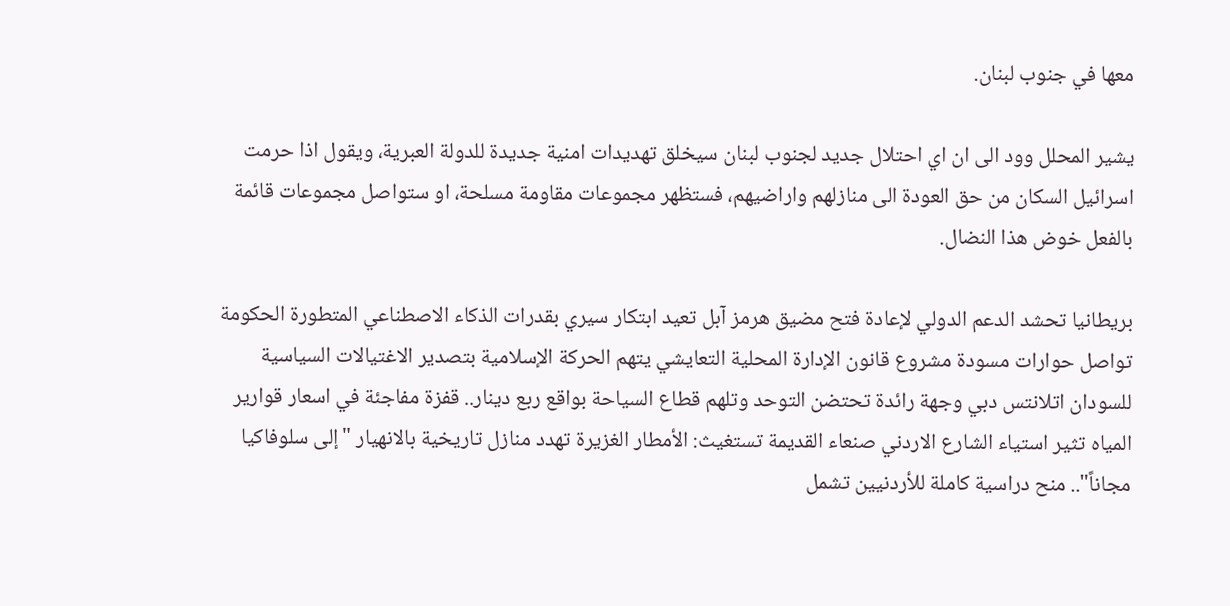معها في جنوب لبنان.

يشير المحلل وود الى ان اي احتلال جديد لجنوب لبنان سيخلق تهديدات امنية جديدة للدولة العبرية، ويقول اذا حرمت اسرائيل السكان من حق العودة الى منازلهم واراضيهم، فستظهر مجموعات مقاومة مسلحة، او ستواصل مجموعات قائمة بالفعل خوض هذا النضال.

بريطانيا تحشد الدعم الدولي لإعادة فتح مضيق هرمز آبل تعيد ابتكار سيري بقدرات الذكاء الاصطناعي المتطورة الحكومة تواصل حوارات مسودة مشروع قانون الإدارة المحلية التعايشي يتهم الحركة الإسلامية بتصدير الاغتيالات السياسية للسودان اتلانتس دبي وجهة رائدة تحتضن التوحد وتلهم قطاع السياحة بواقع ربع دينار.. قفزة مفاجئة في اسعار قوارير المياه تثير استياء الشارع الاردني صنعاء القديمة تستغيث: الأمطار الغزيرة تهدد منازل تاريخية بالانهيار "إلى سلوفاكيا مجاناً".. منح دراسية كاملة للأردنيين تشمل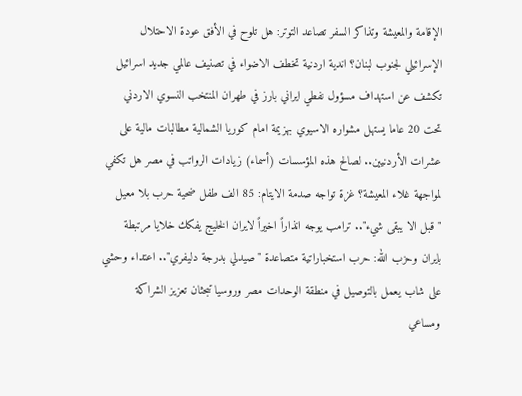الإقامة والمعيشة وتذاكر السفر تصاعد التوتر: هل تلوح في الأفق عودة الاحتلال الإسرائيلي لجنوب لبنان؟ اندية اردنية تخطف الاضواء في تصنيف عالمي جديد اسرائيل تكشف عن استهداف مسؤول نفطي ايراني بارز في طهران المنتخب النسوي الاردني تحت 20 عاما يستهل مشواره الاسيوي بهزيمة امام كوريا الشمالية مطالبات مالية على عشرات الأردنيين.. لصالح هذه المؤسسات (أسماء) زيادات الرواتب في مصر هل تكفي لمواجهة غلاء المعيشة؟ غزة تواجه صدمة الايتام: 85 الف طفل ضحية حرب بلا معيل "قبل الا يبقى شيء".. ترامب يوجه انذاراً اخيراً لايران الخليج يفكك خلايا مرتبطة بايران وحزب الله: حرب استخباراتية متصاعدة "صيدلي بدرجة دليفري".. اعتداء وحشي على شاب يعمل بالتوصيل في منطقة الوحدات مصر وروسيا تبحثان تعزيز الشراكة ومساعي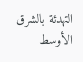التهدئة بالشرق الأوسط